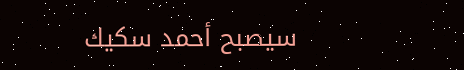سيصبح أحمد سكيك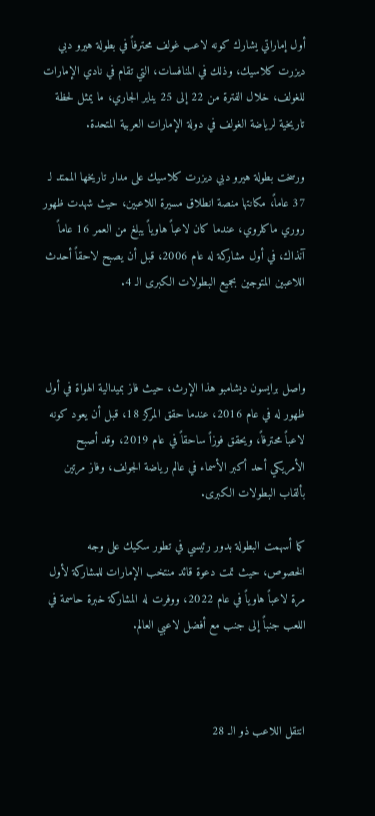أول إماراتي يشارك كونه لاعب غولف محترفاً في بطولة هيرو دبي ديزرت كلاسيك، وذلك في المنافسات، التي تقام في نادي الإمارات للغولف، خلال الفترة من 22 إلى 25 يناير الجاري، ما يمثل لحظة تاريخية لرياضة الغولف في دولة الإمارات العربية المتحدة.

ورسخت بطولة هيرو دبي ديزرت كلاسيك على مدار تاريخها الممتد لـ 37 عاماً، مكانتها منصة انطلاق مسيرة اللاعبين، حيث شهدت ظهور روري ماكلروي، عندما كان لاعباً هاوياً يبلغ من العمر 16 عاماً آنذاك، في أول مشاركة له عام 2006، قبل أن يصبح لاحقاً أحدث اللاعبين المتوجين بجميع البطولات الكبرى الـ 4.



واصل برايسون ديشامبو هذا الإرث، حيث فاز بميدالية الهواة في أول ظهور له في عام 2016، عندما حقق المركز 18، قبل أن يعود كونه لاعباً محترفاً، ويحقق فوزاً ساحقاً في عام 2019، وقد أصبح الأمريكي أحد أكبر الأسماء في عالم رياضة الجولف، وفاز مرتين بألقاب البطولات الكبرى.

كما أسهمت البطولة بدور رئيسي في تطور سكيك على وجه الخصوص، حيث تمت دعوة قائد منتخب الإمارات للمشاركة لأول مرة لاعباً هاوياً في عام 2022، ووفرت له المشاركة خبرة حاسمة في اللعب جنباً إلى جنب مع أفضل لاعبي العالم.



انتقل اللاعب ذو الـ 28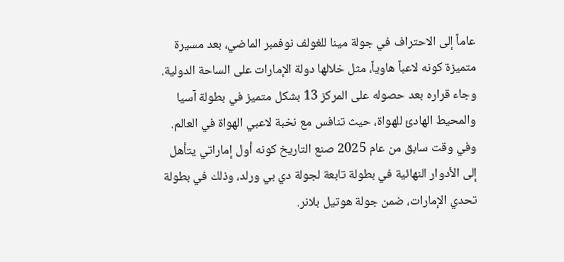عاماً إلى الاحتراف في جولة مينا للغولف نوفمبر الماضي، بعد مسيرة متميزة كونه لاعباً هاوياً، مثل خلالها دولة الإمارات على الساحة الدولية. وجاء قراره بعد حصوله على المركز 13 بشكل متميز في بطولة آسيا والمحيط الهادئ للهواة، حيث تنافس مع نخبة لاعبي الهواة في العالم. وفي وقت سابق من عام 2025 صنع التاريخ كونه أول إماراتي يتأهل إلى الأدوار النهائية في بطولة تابعة لجولة دي بي ورلد، وذلك في بطولة تحدي الإمارات، ضمن جولة هوتيل بلانر.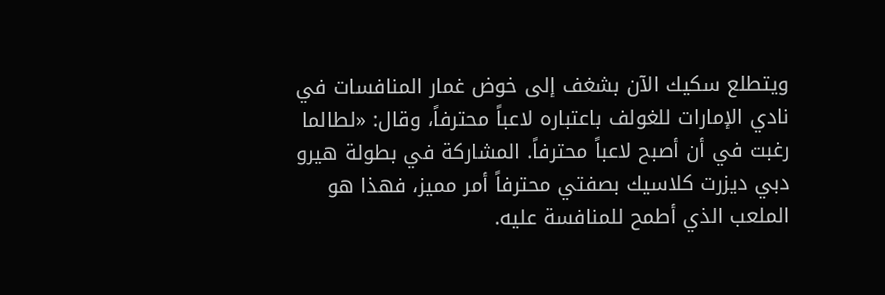ويتطلع سكيك الآن بشغف إلى خوض غمار المنافسات في نادي الإمارات للغولف باعتباره لاعباً محترفاً، وقال: «لطالما رغبت في أن أصبح لاعباً محترفاً. المشاركة في بطولة هيرو دبي ديزرت كلاسيك بصفتي محترفاً أمر مميز، فهذا هو الملعب الذي أطمح للمنافسة عليه.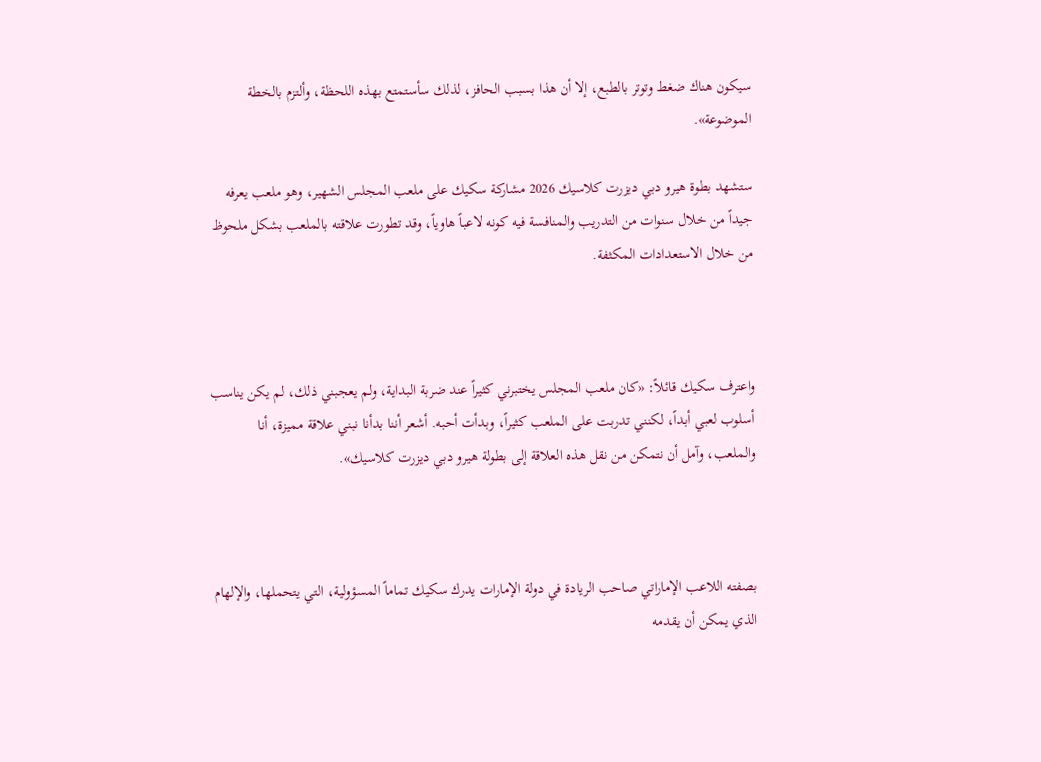سيكون هناك ضغط وتوتر بالطبع، إلا أن هذا بسبب الحافز، لذلك سأستمتع بهذه اللحظة، وألتزم بالخطة الموضوعة».

ستشهد بطوة هيرو دبي ديزرت كلاسيك 2026 مشاركة سكيك على ملعب المجلس الشهير، وهو ملعب يعرفه جيداً من خلال سنوات من التدريب والمنافسة فيه كونه لاعباً هاوياً، وقد تطورت علاقته بالملعب بشكل ملحوظ من خلال الاستعدادات المكثفة.



واعترف سكيك قائلاً: «كان ملعب المجلس يختبرني كثيراً عند ضربة البداية، ولم يعجبني ذلك، لم يكن يناسب أسلوب لعبي أبداً، لكنني تدربت على الملعب كثيراً، وبدأت أحبه. أشعر أننا بدأنا نبني علاقة مميزة، أنا والملعب، وآمل أن نتمكن من نقل هذه العلاقة إلى بطولة هيرو دبي ديزرت كلاسيك».



بصفته اللاعب الإماراتي صاحب الريادة في دولة الإمارات يدرك سكيك تماماً المسؤولية، التي يتحملها، والإلهام الذي يمكن أن يقدمه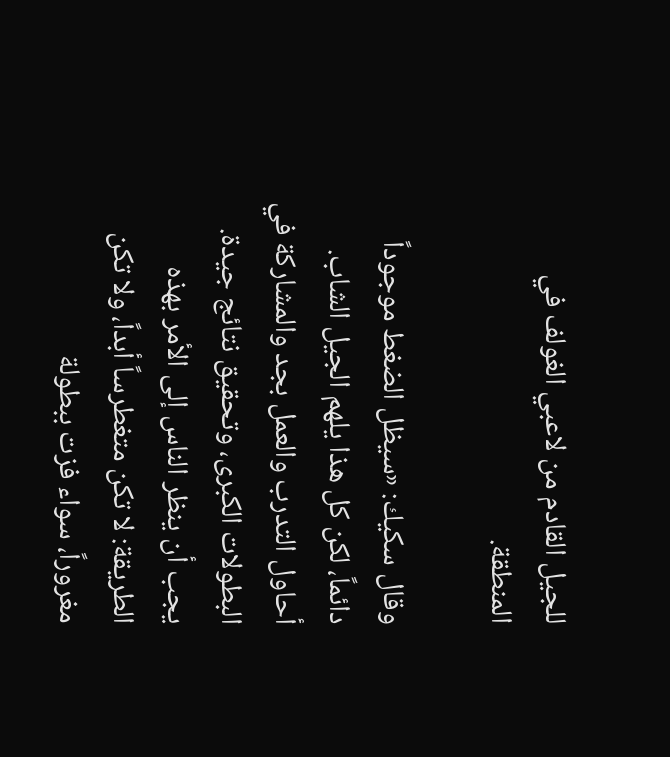للجيل القادم من لاعبي الغولف في المنطقة.

وقال سكيك: «سيظل الضغط موجوداً دائماً، لكن كل هذا يلهم الجيل الشاب. أحاول التدرب والعمل بجد والمشاركة في البطولات الكبرى، وتحقيق نتائج جيدة. يجب أن ينظر الناس إلى الأمر بهذه الطريقة: لا تكن متغطرساً أبداً، ولا تكن مغروراً، سواء فزت ببطولة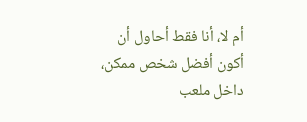أم لا، أنا فقط أحاول أن أكون أفضل شخص ممكن، داخل ملعب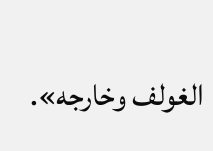الغولف وخارجه».